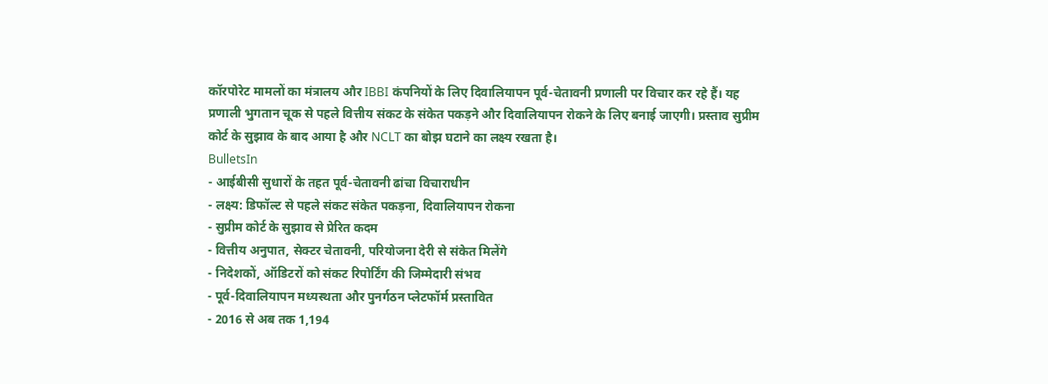कॉरपोरेट मामलों का मंत्रालय और IBBI कंपनियों के लिए दिवालियापन पूर्व-चेतावनी प्रणाली पर विचार कर रहे हैं। यह प्रणाली भुगतान चूक से पहले वित्तीय संकट के संकेत पकड़ने और दिवालियापन रोकने के लिए बनाई जाएगी। प्रस्ताव सुप्रीम कोर्ट के सुझाव के बाद आया है और NCLT का बोझ घटाने का लक्ष्य रखता है।
BulletsIn
- आईबीसी सुधारों के तहत पूर्व-चेतावनी ढांचा विचाराधीन
- लक्ष्य: डिफॉल्ट से पहले संकट संकेत पकड़ना, दिवालियापन रोकना
- सुप्रीम कोर्ट के सुझाव से प्रेरित कदम
- वित्तीय अनुपात, सेक्टर चेतावनी, परियोजना देरी से संकेत मिलेंगे
- निदेशकों, ऑडिटरों को संकट रिपोर्टिंग की जिम्मेदारी संभव
- पूर्व-दिवालियापन मध्यस्थता और पुनर्गठन प्लेटफॉर्म प्रस्तावित
- 2016 से अब तक 1,194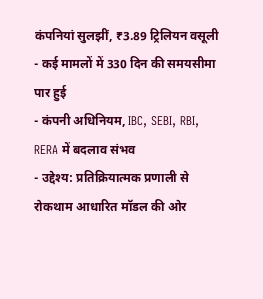कंपनियां सुलझीं, ₹3.89 ट्रिलियन वसूली
- कई मामलों में 330 दिन की समयसीमा पार हुई
- कंपनी अधिनियम, IBC, SEBI, RBI, RERA में बदलाव संभव
- उद्देश्य: प्रतिक्रियात्मक प्रणाली से रोकथाम आधारित मॉडल की ओर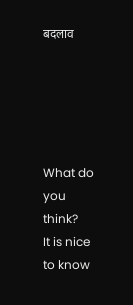बदलाव





What do you think?
It is nice to know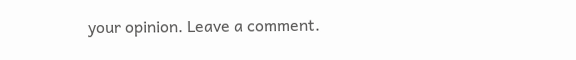your opinion. Leave a comment.